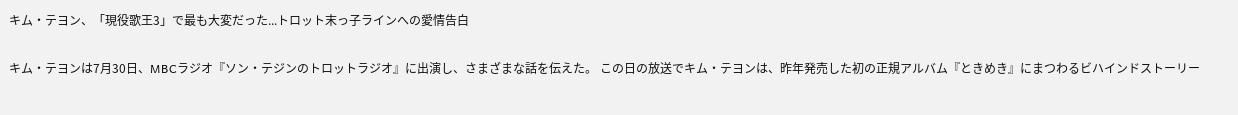キム・テヨン、「現役歌王3」で最も大変だった...トロット末っ子ラインへの愛情告白

キム・テヨンは7月30日、MBCラジオ『ソン・テジンのトロットラジオ』に出演し、さまざまな話を伝えた。 この日の放送でキム・テヨンは、昨年発売した初の正規アルバム『ときめき』にまつわるビハインドストーリー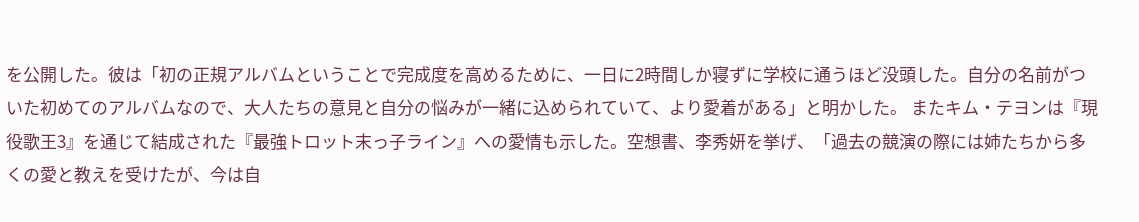を公開した。彼は「初の正規アルバムということで完成度を高めるために、一日に2時間しか寝ずに学校に通うほど没頭した。自分の名前がついた初めてのアルバムなので、大人たちの意見と自分の悩みが一緒に込められていて、より愛着がある」と明かした。 またキム・テヨンは『現役歌王3』を通じて結成された『最強トロット末っ子ライン』への愛情も示した。空想書、李秀妍を挙げ、「過去の競演の際には姉たちから多くの愛と教えを受けたが、今は自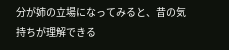分が姉の立場になってみると、昔の気持ちが理解できる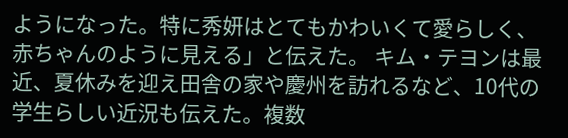ようになった。特に秀妍はとてもかわいくて愛らしく、赤ちゃんのように見える」と伝えた。 キム・テヨンは最近、夏休みを迎え田舎の家や慶州を訪れるなど、10代の学生らしい近況も伝えた。複数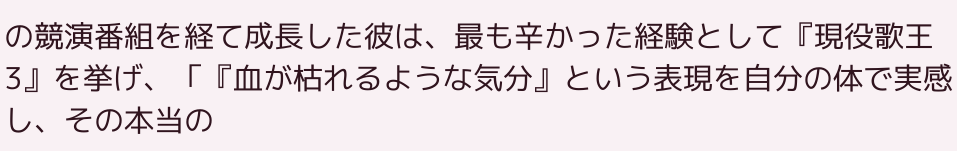の競演番組を経て成長した彼は、最も辛かった経験として『現役歌王3』を挙げ、「『血が枯れるような気分』という表現を自分の体で実感し、その本当の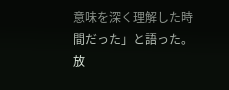意味を深く理解した時間だった」と語った。 放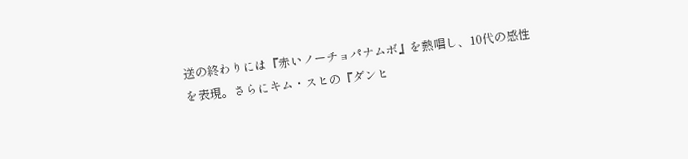送の終わりには『赤いノーチョパナムボ』を熱唱し、10代の感性を表現。さらにキム・スヒの『ダンヒ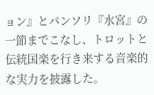ョン』とパンソリ『水宮』の一節までこなし、トロットと伝統国楽を行き来する音楽的な実力を披露した。